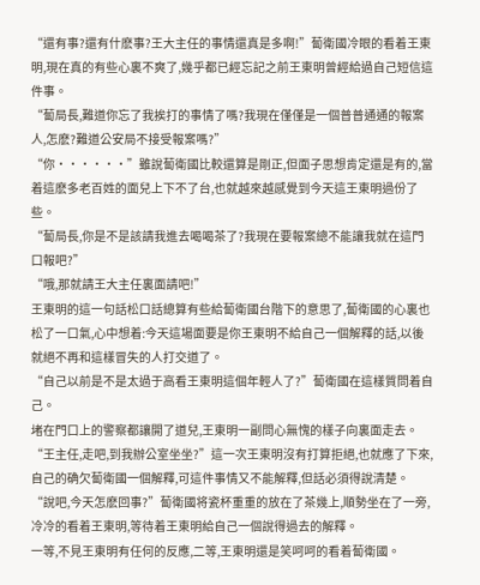“還有事?還有什麽事?王大主任的事情還真是多啊!”蔔衛國冷眼的看着王東明,現在真的有些心裏不爽了,幾乎都已經忘記之前王東明曾經給過自己短信這件事。
“蔔局長,難道你忘了我挨打的事情了嗎?我現在僅僅是一個普普通通的報案人,怎麽?難道公安局不接受報案嗎?”
“你······”雖說蔔衛國比較還算是剛正,但面子思想肯定還是有的,當着這麽多老百姓的面兒上下不了台,也就越來越感覺到今天這王東明過份了些。
“蔔局長,你是不是該請我進去喝喝茶了?我現在要報案總不能讓我就在這門口報吧?”
“哦,那就請王大主任裏面請吧!”
王東明的這一句話松口話總算有些給蔔衛國台階下的意思了,蔔衛國的心裏也松了一口氣,心中想着:今天這場面要是你王東明不給自己一個解釋的話,以後就絕不再和這樣冒失的人打交道了。
“自己以前是不是太過于高看王東明這個年輕人了?”蔔衛國在這樣質問着自己。
堵在門口上的警察都讓開了道兒,王東明一副問心無愧的樣子向裏面走去。
“王主任,走吧,到我辦公室坐坐?”這一次王東明沒有打算拒絕,也就應了下來,自己的确欠蔔衛國一個解釋,可這件事情又不能解釋,但話必須得說清楚。
“說吧,今天怎麽回事?”蔔衛國将瓷杯重重的放在了茶幾上,順勢坐在了一旁,冷冷的看着王東明,等待着王東明給自己一個說得過去的解釋。
一等,不見王東明有任何的反應,二等,王東明還是笑呵呵的看着蔔衛國。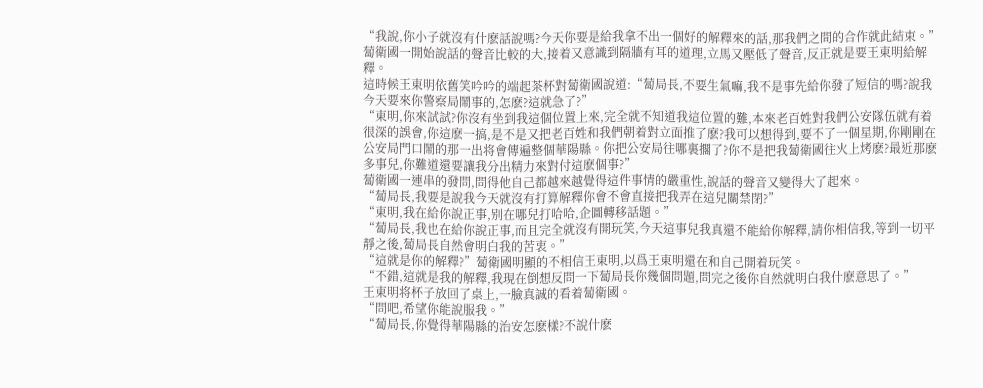“我說,你小子就沒有什麽話說嗎?今天你要是給我拿不出一個好的解釋來的話,那我們之間的合作就此結束。”
蔔衛國一開始說話的聲音比較的大,接着又意識到隔牆有耳的道理,立馬又壓低了聲音,反正就是要王東明給解釋。
這時候王東明依舊笑吟吟的端起茶杯對蔔衛國說道:“蔔局長,不要生氣嘛,我不是事先給你發了短信的嗎?說我今天要來你警察局鬧事的,怎麽?這就急了?”
“東明,你來試試?你沒有坐到我這個位置上來,完全就不知道我這位置的難,本來老百姓對我們公安隊伍就有着很深的誤會,你這麽一搞,是不是又把老百姓和我們朝着對立面推了麽?我可以想得到,要不了一個星期,你剛剛在公安局門口鬧的那一出将會傳遍整個華陽縣。你把公安局往哪裏擱了?你不是把我蔔衛國往火上烤麽?最近那麽多事兒,你難道還要讓我分出精力來對付這麽個事?”
蔔衛國一連串的發問,問得他自己都越來越覺得這件事情的嚴重性,說話的聲音又變得大了起來。
“蔔局長,我要是說我今天就沒有打算解釋你會不會直接把我弄在這兒關禁閉?”
“東明,我在給你說正事,别在哪兒打哈哈,企圖轉移話題。”
“蔔局長,我也在給你說正事,而且完全就沒有開玩笑,今天這事兒我真還不能給你解釋,請你相信我,等到一切平靜之後,蔔局長自然會明白我的苦衷。”
“這就是你的解釋?”蔔衛國明顯的不相信王東明,以爲王東明還在和自己開着玩笑。
“不錯,這就是我的解釋,我現在倒想反問一下蔔局長你幾個問題,問完之後你自然就明白我什麽意思了。”
王東明将杯子放回了桌上,一臉真誠的看着蔔衛國。
“問吧,希望你能說服我。”
“蔔局長,你覺得華陽縣的治安怎麽樣?不說什麽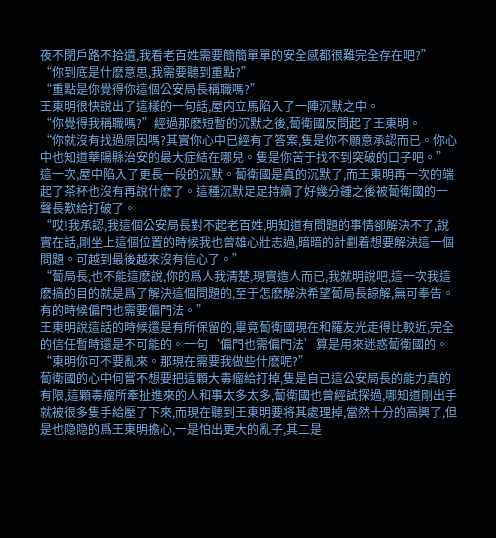夜不閉戶路不拾遺,我看老百姓需要簡簡單單的安全感都很難完全存在吧?”
“你到底是什麽意思,我需要聽到重點?”
“重點是你覺得你這個公安局長稱職嗎?”
王東明很快說出了這樣的一句話,屋内立馬陷入了一陣沉默之中。
“你覺得我稱職嗎?”經過那麽短暫的沉默之後,蔔衛國反問起了王東明。
“你就沒有找過原因嗎?其實你心中已經有了答案,隻是你不願意承認而已。你心中也知道華陽縣治安的最大症結在哪兒。隻是你苦于找不到突破的口子吧。”
這一次,屋中陷入了更長一段的沉默。蔔衛國是真的沉默了,而王東明再一次的端起了茶杯也沒有再說什麽了。這種沉默足足持續了好幾分鍾之後被蔔衛國的一聲長歎給打破了。
“哎!我承認,我這個公安局長對不起老百姓,明知道有問題的事情卻解決不了,說實在話,剛坐上這個位置的時候我也曾雄心壯志過,暗暗的計劃着想要解決這一個問題。可越到最後越來沒有信心了。”
“蔔局長,也不能這麽說,你的爲人我清楚,現實造人而已,我就明說吧,這一次我這麽搞的目的就是爲了解決這個問題的,至于怎麽解決希望蔔局長諒解,無可奉告。有的時候偏門也需要偏門法。”
王東明說這話的時候還是有所保留的,畢竟蔔衛國現在和羅友光走得比較近,完全的信任暫時還是不可能的。一句‘偏門也需偏門法’算是用來迷惑蔔衛國的。
“東明你可不要亂來。那現在需要我做些什麽呢?”
蔔衛國的心中何嘗不想要把這顆大毒瘤給打掉,隻是自己這公安局長的能力真的有限,這顆毒瘤所牽扯進來的人和事太多太多,蔔衛國也曾經試探過,哪知道剛出手就被很多隻手給壓了下來,而現在聽到王東明要将其處理掉,當然十分的高興了,但是也隐隐的爲王東明擔心,一是怕出更大的亂子,其二是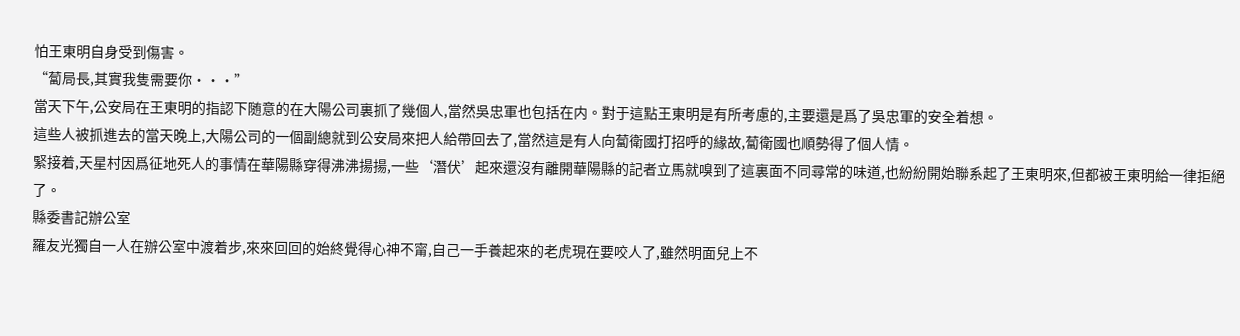怕王東明自身受到傷害。
“蔔局長,其實我隻需要你···”
當天下午,公安局在王東明的指認下随意的在大陽公司裏抓了幾個人,當然吳忠軍也包括在内。對于這點王東明是有所考慮的,主要還是爲了吳忠軍的安全着想。
這些人被抓進去的當天晚上,大陽公司的一個副總就到公安局來把人給帶回去了,當然這是有人向蔔衛國打招呼的緣故,蔔衛國也順勢得了個人情。
緊接着,天星村因爲征地死人的事情在華陽縣穿得沸沸揚揚,一些‘潛伏’起來還沒有離開華陽縣的記者立馬就嗅到了這裏面不同尋常的味道,也紛紛開始聯系起了王東明來,但都被王東明給一律拒絕了。
縣委書記辦公室
羅友光獨自一人在辦公室中渡着步,來來回回的始終覺得心神不甯,自己一手養起來的老虎現在要咬人了,雖然明面兒上不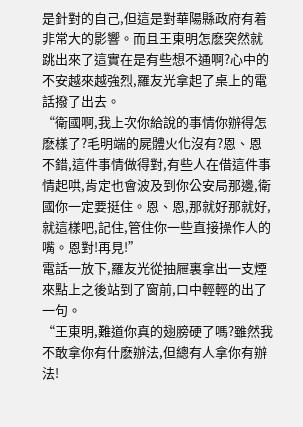是針對的自己,但這是對華陽縣政府有着非常大的影響。而且王東明怎麽突然就跳出來了這實在是有些想不通啊?心中的不安越來越強烈,羅友光拿起了桌上的電話撥了出去。
“衛國啊,我上次你給說的事情你辦得怎麽樣了?毛明端的屍體火化沒有?恩、恩不錯,這件事情做得對,有些人在借這件事情起哄,肯定也會波及到你公安局那邊,衛國你一定要挺住。恩、恩,那就好那就好,就這樣吧,記住,管住你一些直接操作人的嘴。恩對!再見!”
電話一放下,羅友光從抽屜裏拿出一支煙來點上之後站到了窗前,口中輕輕的出了一句。
“王東明,難道你真的翅膀硬了嗎?雖然我不敢拿你有什麽辦法,但總有人拿你有辦法!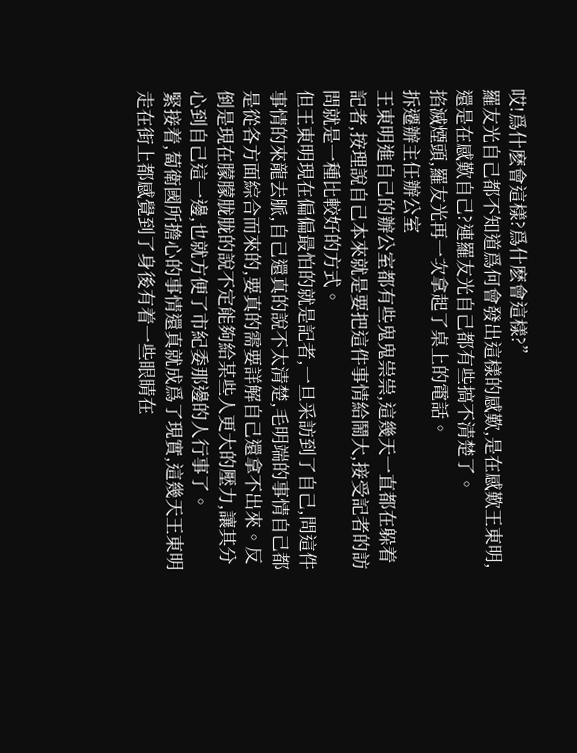哎!爲什麽會這樣?爲什麽會這樣?”
羅友光自己都不知道爲何會發出這樣的感歎,是在感歎王東明,還是在感歎自己?連羅友光自己都有些搞不清楚了。
掐滅煙頭,羅友光再一次拿起了桌上的電話。
拆遷辦主任辦公室
王東明進自己的辦公室都有些鬼鬼祟祟,這幾天一直都在躲着記者,按理說自己本來就是要把這件事情給鬧大,接受記者的訪問就是一種比較好的方式。
但王東明現在偏偏最怕的就是記者,一旦采訪到了自己,問這件事情的來龍去脈,自己還真的說不太清楚,毛明端的事情自己都是從各方面綜合而來的,要真的需要詳解自己還拿不出來。反倒是現在朦朦胧胧的說不定能夠給某些人更大的壓力,讓其分心到自己這一邊,也就方便了市紀委那邊的人行事了。
緊接着,蔔衛國所擔心的事情還真就成爲了現實,這幾天王東明走在街上都感覺到了身後有着一些眼睛在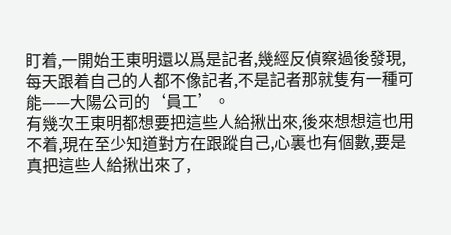盯着,一開始王東明還以爲是記者,幾經反偵察過後發現,每天跟着自己的人都不像記者,不是記者那就隻有一種可能——大陽公司的‘員工’。
有幾次王東明都想要把這些人給揪出來,後來想想這也用不着,現在至少知道對方在跟蹤自己,心裏也有個數,要是真把這些人給揪出來了,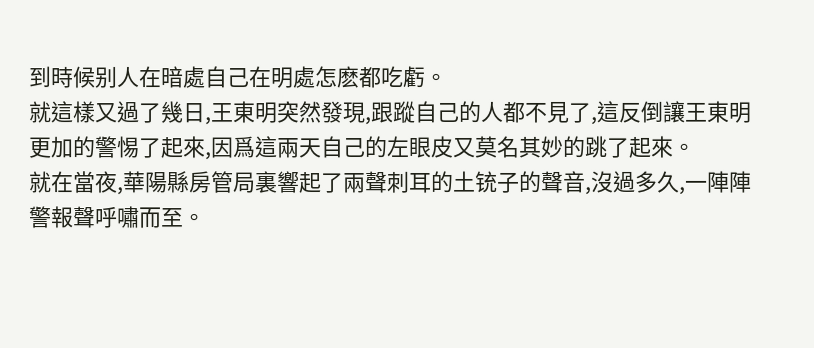到時候别人在暗處自己在明處怎麽都吃虧。
就這樣又過了幾日,王東明突然發現,跟蹤自己的人都不見了,這反倒讓王東明更加的警惕了起來,因爲這兩天自己的左眼皮又莫名其妙的跳了起來。
就在當夜,華陽縣房管局裏響起了兩聲刺耳的土铳子的聲音,沒過多久,一陣陣警報聲呼嘯而至。